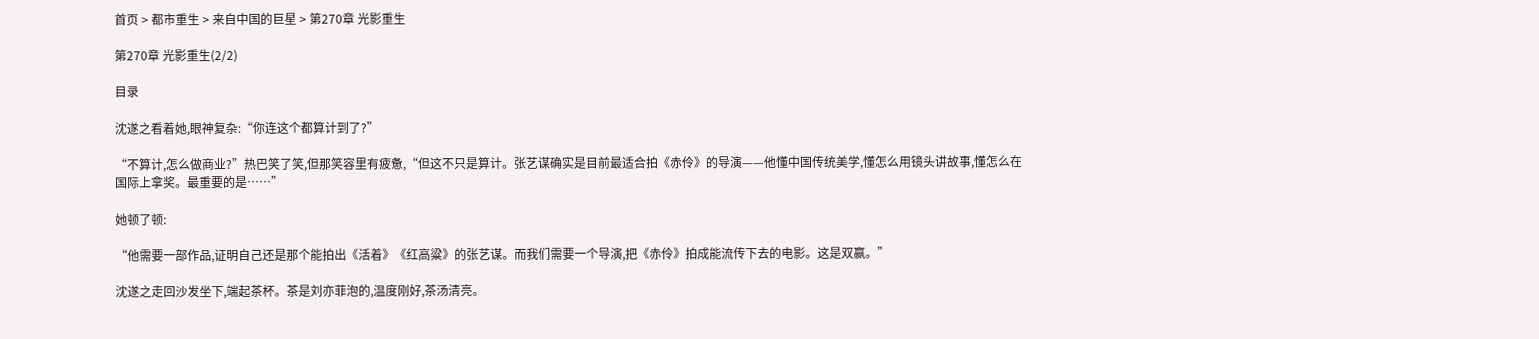首页 > 都市重生 > 来自中国的巨星 > 第270章 光影重生

第270章 光影重生(2/2)

目录

沈遂之看着她,眼神复杂:“你连这个都算计到了?”

“不算计,怎么做商业?”热巴笑了笑,但那笑容里有疲惫,“但这不只是算计。张艺谋确实是目前最适合拍《赤伶》的导演——他懂中国传统美学,懂怎么用镜头讲故事,懂怎么在国际上拿奖。最重要的是……”

她顿了顿:

“他需要一部作品,证明自己还是那个能拍出《活着》《红高粱》的张艺谋。而我们需要一个导演,把《赤伶》拍成能流传下去的电影。这是双赢。”

沈遂之走回沙发坐下,端起茶杯。茶是刘亦菲泡的,温度刚好,茶汤清亮。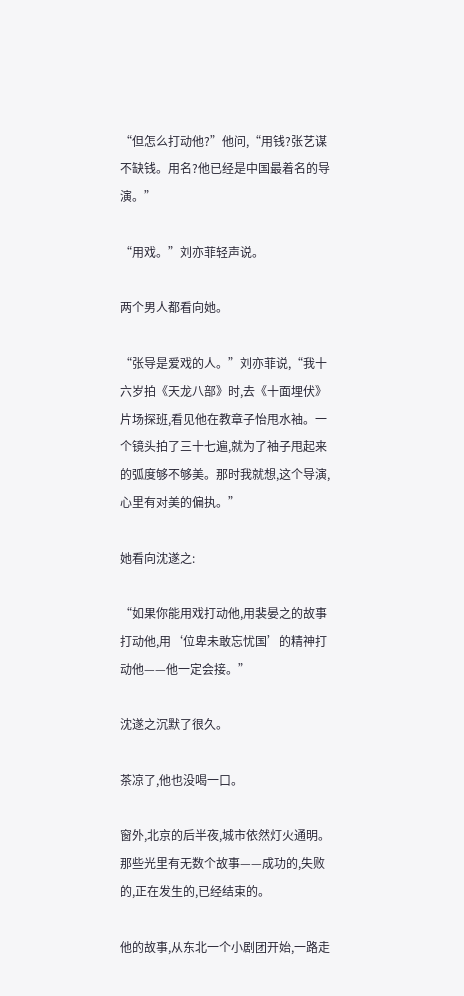“但怎么打动他?”他问,“用钱?张艺谋不缺钱。用名?他已经是中国最着名的导演。”

“用戏。”刘亦菲轻声说。

两个男人都看向她。

“张导是爱戏的人。”刘亦菲说,“我十六岁拍《天龙八部》时,去《十面埋伏》片场探班,看见他在教章子怡甩水袖。一个镜头拍了三十七遍,就为了袖子甩起来的弧度够不够美。那时我就想,这个导演,心里有对美的偏执。”

她看向沈遂之:

“如果你能用戏打动他,用裴晏之的故事打动他,用‘位卑未敢忘忧国’的精神打动他——他一定会接。”

沈遂之沉默了很久。

茶凉了,他也没喝一口。

窗外,北京的后半夜,城市依然灯火通明。那些光里有无数个故事——成功的,失败的,正在发生的,已经结束的。

他的故事,从东北一个小剧团开始,一路走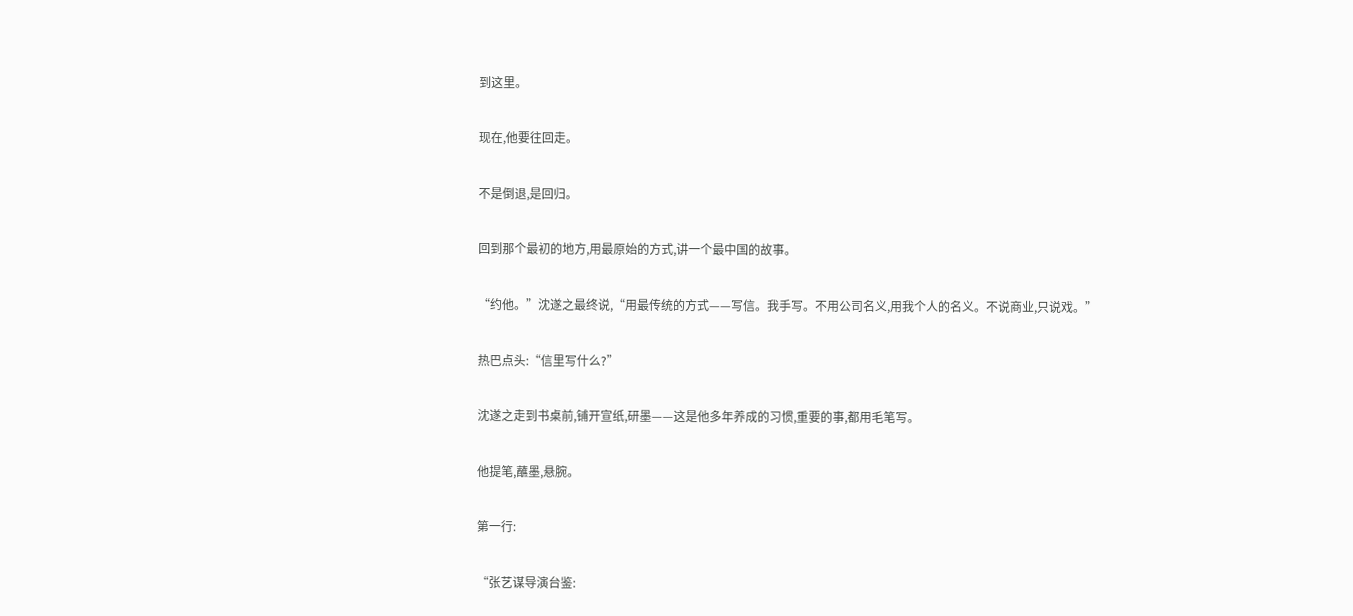到这里。

现在,他要往回走。

不是倒退,是回归。

回到那个最初的地方,用最原始的方式,讲一个最中国的故事。

“约他。”沈遂之最终说,“用最传统的方式——写信。我手写。不用公司名义,用我个人的名义。不说商业,只说戏。”

热巴点头:“信里写什么?”

沈遂之走到书桌前,铺开宣纸,研墨——这是他多年养成的习惯,重要的事,都用毛笔写。

他提笔,蘸墨,悬腕。

第一行:

“张艺谋导演台鉴: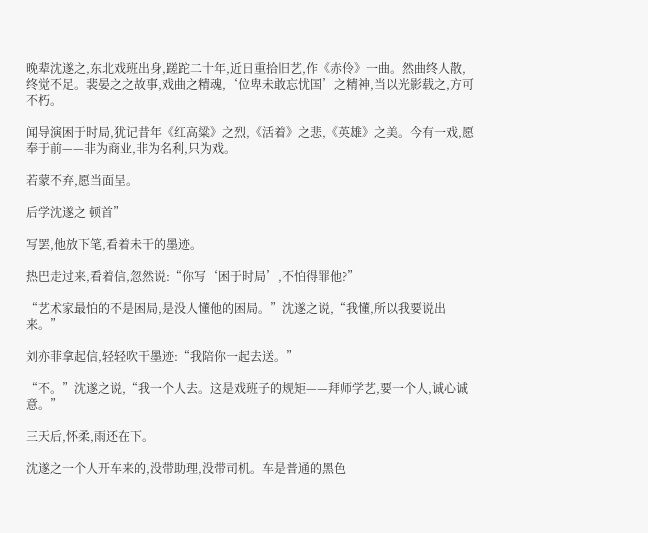晚辈沈遂之,东北戏班出身,蹉跎二十年,近日重拾旧艺,作《赤伶》一曲。然曲终人散,终觉不足。裴晏之之故事,戏曲之精魂,‘位卑未敢忘忧国’之精神,当以光影载之,方可不朽。

闻导演困于时局,犹记昔年《红高粱》之烈,《活着》之悲,《英雄》之美。今有一戏,愿奉于前——非为商业,非为名利,只为戏。

若蒙不弃,愿当面呈。

后学沈遂之 顿首”

写罢,他放下笔,看着未干的墨迹。

热巴走过来,看着信,忽然说:“你写‘困于时局’,不怕得罪他?”

“艺术家最怕的不是困局,是没人懂他的困局。”沈遂之说,“我懂,所以我要说出来。”

刘亦菲拿起信,轻轻吹干墨迹:“我陪你一起去送。”

“不。”沈遂之说,“我一个人去。这是戏班子的规矩——拜师学艺,要一个人,诚心诚意。”

三天后,怀柔,雨还在下。

沈遂之一个人开车来的,没带助理,没带司机。车是普通的黑色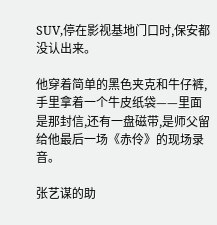SUV,停在影视基地门口时,保安都没认出来。

他穿着简单的黑色夹克和牛仔裤,手里拿着一个牛皮纸袋——里面是那封信,还有一盘磁带,是师父留给他最后一场《赤伶》的现场录音。

张艺谋的助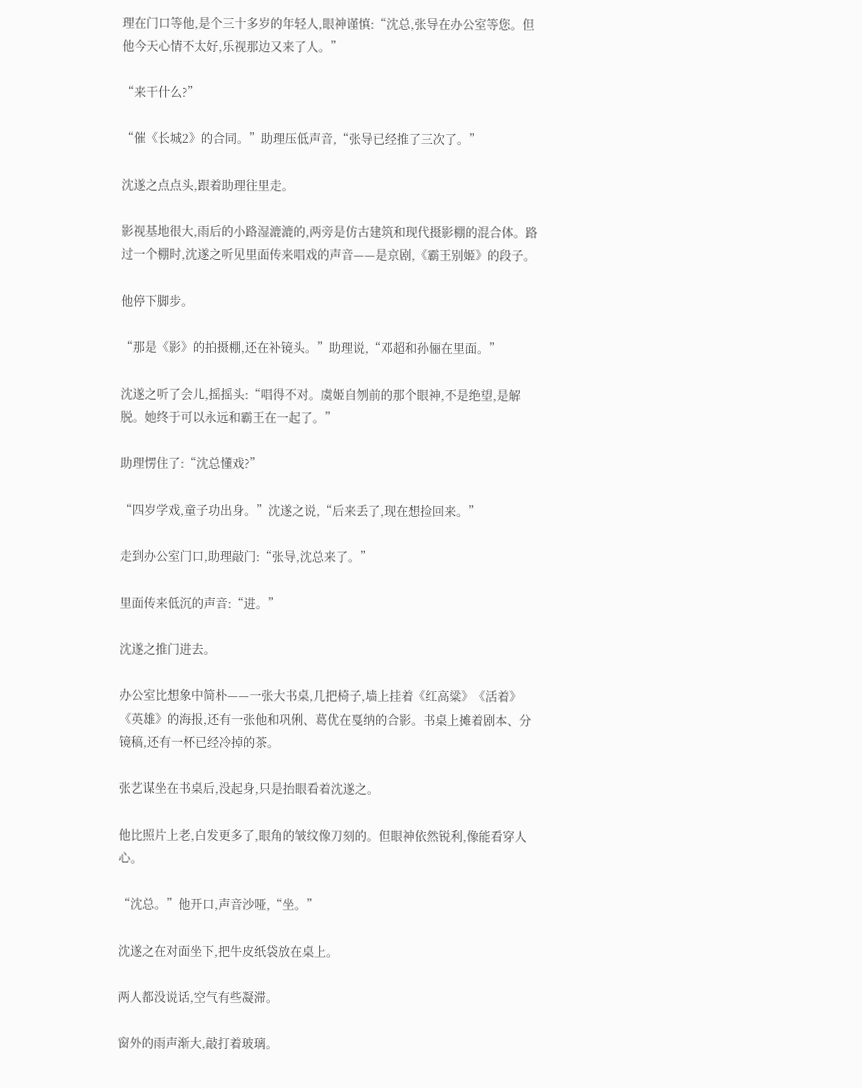理在门口等他,是个三十多岁的年轻人,眼神谨慎:“沈总,张导在办公室等您。但他今天心情不太好,乐视那边又来了人。”

“来干什么?”

“催《长城2》的合同。”助理压低声音,“张导已经推了三次了。”

沈遂之点点头,跟着助理往里走。

影视基地很大,雨后的小路湿漉漉的,两旁是仿古建筑和现代摄影棚的混合体。路过一个棚时,沈遂之听见里面传来唱戏的声音——是京剧,《霸王别姬》的段子。

他停下脚步。

“那是《影》的拍摄棚,还在补镜头。”助理说,“邓超和孙俪在里面。”

沈遂之听了会儿,摇摇头:“唱得不对。虞姬自刎前的那个眼神,不是绝望,是解脱。她终于可以永远和霸王在一起了。”

助理愣住了:“沈总懂戏?”

“四岁学戏,童子功出身。”沈遂之说,“后来丢了,现在想捡回来。”

走到办公室门口,助理敲门:“张导,沈总来了。”

里面传来低沉的声音:“进。”

沈遂之推门进去。

办公室比想象中简朴——一张大书桌,几把椅子,墙上挂着《红高粱》《活着》《英雄》的海报,还有一张他和巩俐、葛优在戛纳的合影。书桌上摊着剧本、分镜稿,还有一杯已经冷掉的茶。

张艺谋坐在书桌后,没起身,只是抬眼看着沈遂之。

他比照片上老,白发更多了,眼角的皱纹像刀刻的。但眼神依然锐利,像能看穿人心。

“沈总。”他开口,声音沙哑,“坐。”

沈遂之在对面坐下,把牛皮纸袋放在桌上。

两人都没说话,空气有些凝滞。

窗外的雨声渐大,敲打着玻璃。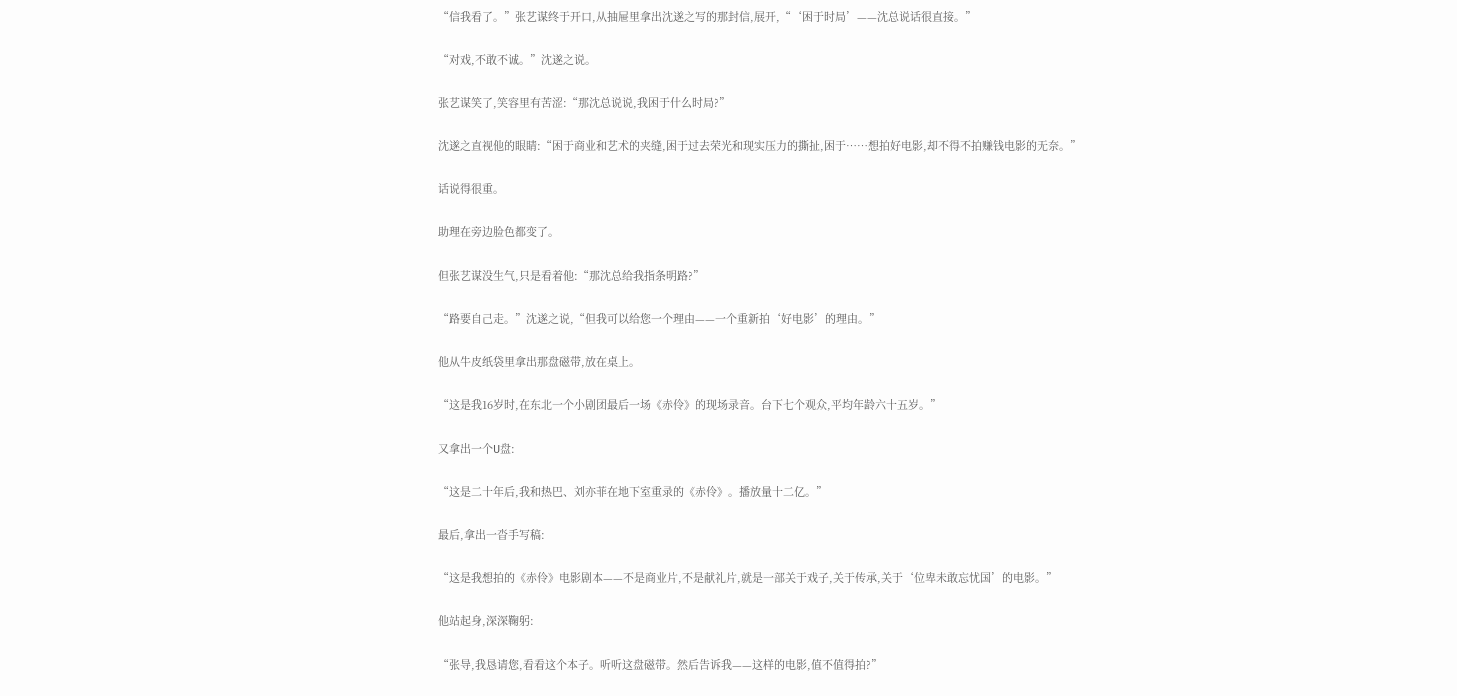“信我看了。”张艺谋终于开口,从抽屉里拿出沈遂之写的那封信,展开,“‘困于时局’——沈总说话很直接。”

“对戏,不敢不诚。”沈遂之说。

张艺谋笑了,笑容里有苦涩:“那沈总说说,我困于什么时局?”

沈遂之直视他的眼睛:“困于商业和艺术的夹缝,困于过去荣光和现实压力的撕扯,困于……想拍好电影,却不得不拍赚钱电影的无奈。”

话说得很重。

助理在旁边脸色都变了。

但张艺谋没生气,只是看着他:“那沈总给我指条明路?”

“路要自己走。”沈遂之说,“但我可以给您一个理由——一个重新拍‘好电影’的理由。”

他从牛皮纸袋里拿出那盘磁带,放在桌上。

“这是我16岁时,在东北一个小剧团最后一场《赤伶》的现场录音。台下七个观众,平均年龄六十五岁。”

又拿出一个U盘:

“这是二十年后,我和热巴、刘亦菲在地下室重录的《赤伶》。播放量十二亿。”

最后,拿出一沓手写稿:

“这是我想拍的《赤伶》电影剧本——不是商业片,不是献礼片,就是一部关于戏子,关于传承,关于‘位卑未敢忘忧国’的电影。”

他站起身,深深鞠躬:

“张导,我恳请您,看看这个本子。听听这盘磁带。然后告诉我——这样的电影,值不值得拍?”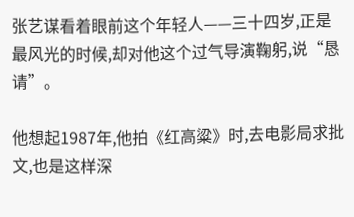张艺谋看着眼前这个年轻人——三十四岁,正是最风光的时候,却对他这个过气导演鞠躬,说“恳请”。

他想起1987年,他拍《红高粱》时,去电影局求批文,也是这样深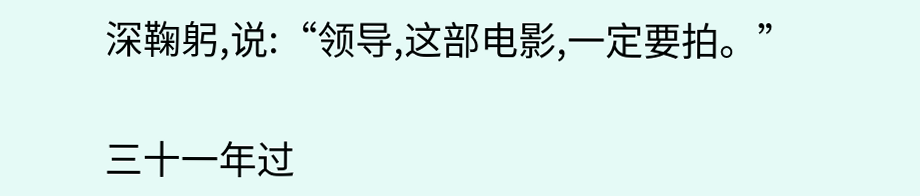深鞠躬,说:“领导,这部电影,一定要拍。”

三十一年过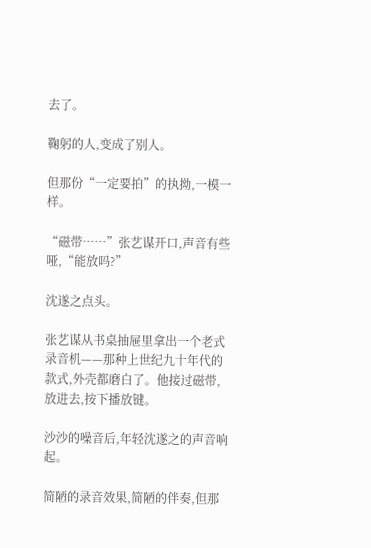去了。

鞠躬的人,变成了别人。

但那份“一定要拍”的执拗,一模一样。

“磁带……”张艺谋开口,声音有些哑,“能放吗?”

沈遂之点头。

张艺谋从书桌抽屉里拿出一个老式录音机——那种上世纪九十年代的款式,外壳都磨白了。他接过磁带,放进去,按下播放键。

沙沙的噪音后,年轻沈遂之的声音响起。

简陋的录音效果,简陋的伴奏,但那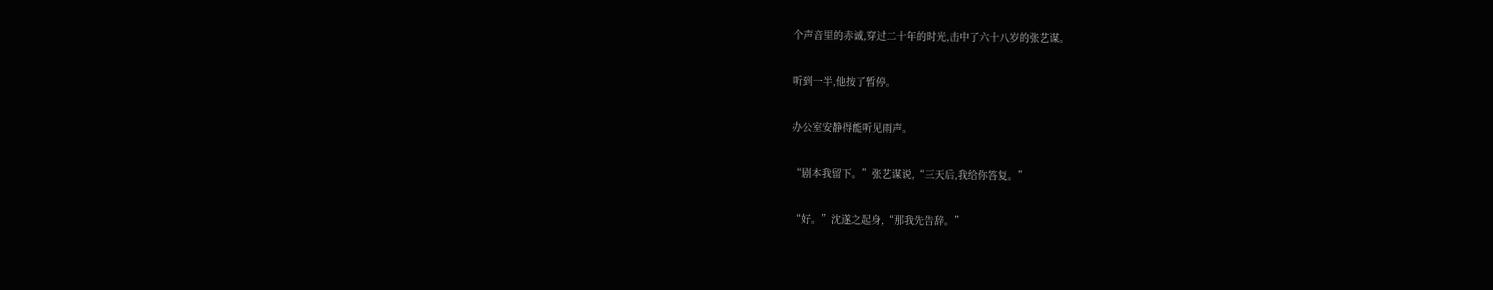个声音里的赤诚,穿过二十年的时光,击中了六十八岁的张艺谋。

听到一半,他按了暂停。

办公室安静得能听见雨声。

“剧本我留下。”张艺谋说,“三天后,我给你答复。”

“好。”沈遂之起身,“那我先告辞。”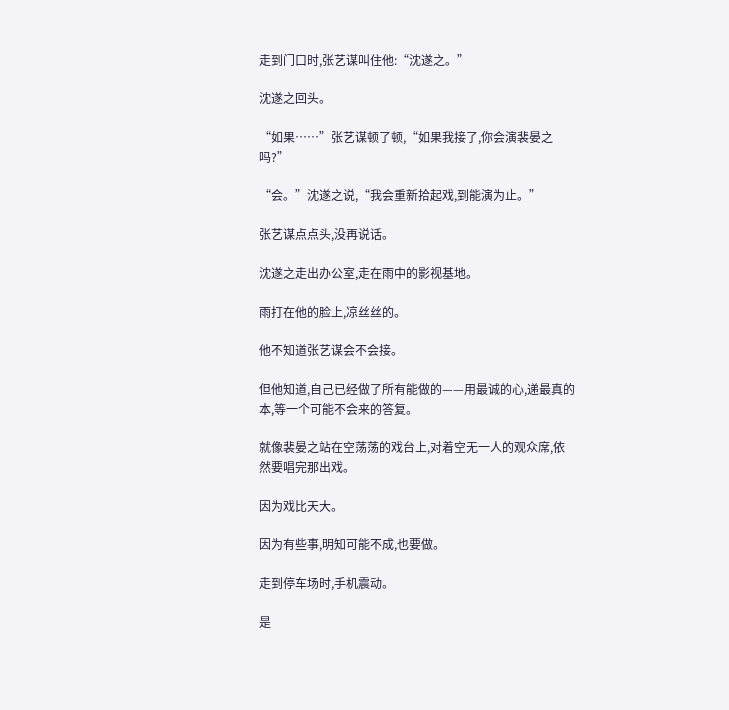走到门口时,张艺谋叫住他:“沈遂之。”

沈遂之回头。

“如果……”张艺谋顿了顿,“如果我接了,你会演裴晏之吗?”

“会。”沈遂之说,“我会重新拾起戏,到能演为止。”

张艺谋点点头,没再说话。

沈遂之走出办公室,走在雨中的影视基地。

雨打在他的脸上,凉丝丝的。

他不知道张艺谋会不会接。

但他知道,自己已经做了所有能做的——用最诚的心,递最真的本,等一个可能不会来的答复。

就像裴晏之站在空荡荡的戏台上,对着空无一人的观众席,依然要唱完那出戏。

因为戏比天大。

因为有些事,明知可能不成,也要做。

走到停车场时,手机震动。

是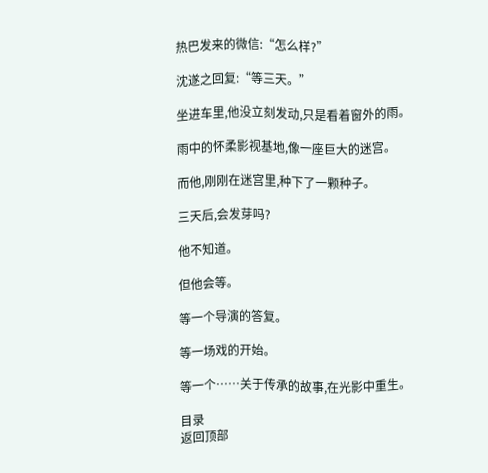热巴发来的微信:“怎么样?”

沈遂之回复:“等三天。”

坐进车里,他没立刻发动,只是看着窗外的雨。

雨中的怀柔影视基地,像一座巨大的迷宫。

而他,刚刚在迷宫里,种下了一颗种子。

三天后,会发芽吗?

他不知道。

但他会等。

等一个导演的答复。

等一场戏的开始。

等一个……关于传承的故事,在光影中重生。

目录
返回顶部